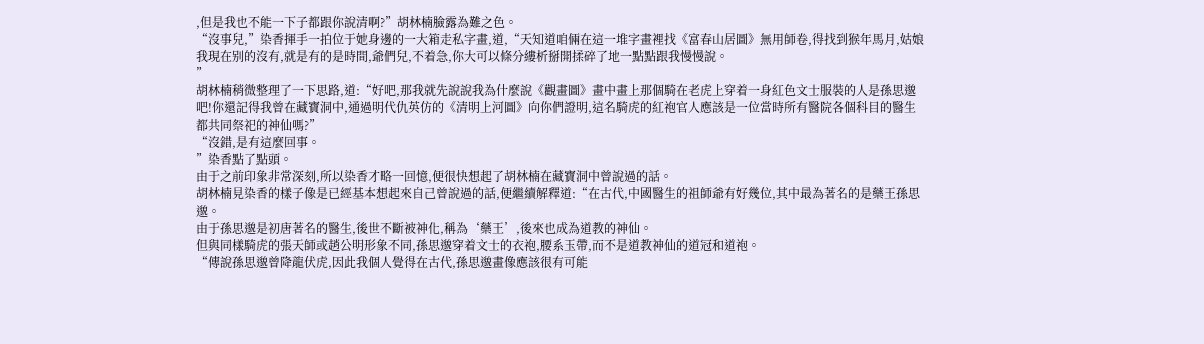,但是我也不能一下子都跟你說清啊?”胡林楠臉露為難之色。
“沒事兒,”染香揮手一拍位于她身邊的一大箱走私字畫,道,“天知道咱倆在這一堆字畫裡找《富春山居圖》無用師卷,得找到猴年馬月,姑娘我現在别的沒有,就是有的是時間,爺們兒,不着急,你大可以條分縷析掰開揉碎了地一點點跟我慢慢說。
”
胡林楠稍微整理了一下思路,道:“好吧,那我就先說說我為什麼說《觀畫圖》畫中畫上那個騎在老虎上穿着一身紅色文士服裝的人是孫思邈吧!你還記得我曾在藏寶洞中,通過明代仇英仿的《清明上河圖》向你們證明,這名騎虎的紅袍官人應該是一位當時所有醫院各個科目的醫生都共同祭祀的神仙嗎?”
“沒錯,是有這麼回事。
”染香點了點頭。
由于之前印象非常深刻,所以染香才略一回憶,便很快想起了胡林楠在藏寶洞中曾說過的話。
胡林楠見染香的樣子像是已經基本想起來自己曾說過的話,便繼續解釋道:“在古代,中國醫生的祖師爺有好幾位,其中最為著名的是藥王孫思邈。
由于孫思邈是初唐著名的醫生,後世不斷被神化,稱為‘藥王’,後來也成為道教的神仙。
但與同樣騎虎的張天師或趙公明形象不同,孫思邈穿着文士的衣袍,腰系玉帶,而不是道教神仙的道冠和道袍。
“傳說孫思邈曾降龍伏虎,因此我個人覺得在古代,孫思邈畫像應該很有可能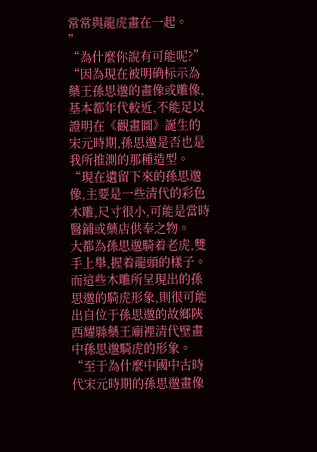常常與龍虎畫在一起。
”
“為什麼你說有可能呢?”
“因為現在被明确标示為藥王孫思邈的畫像或雕像,基本都年代較近,不能足以證明在《觀畫圖》誕生的宋元時期,孫思邈是否也是我所推測的那種造型。
“現在遺留下來的孫思邈像,主要是一些清代的彩色木雕,尺寸很小,可能是當時醫鋪或藥店供奉之物。
大都為孫思邈騎着老虎,雙手上舉,握着龍頭的樣子。
而這些木雕所呈現出的孫思邈的騎虎形象,則很可能出自位于孫思邈的故鄉陝西耀縣藥王廟裡清代壁畫中孫思邈騎虎的形象。
“至于為什麼中國中古時代宋元時期的孫思邈畫像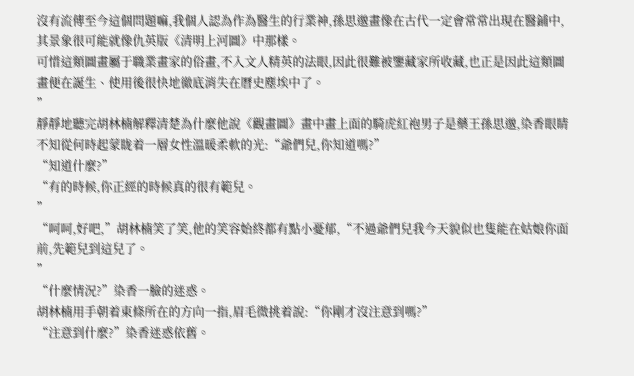沒有流傳至今這個問題嘛,我個人認為作為醫生的行業神,孫思邈畫像在古代一定會常常出現在醫鋪中,其景象很可能就像仇英版《清明上河圖》中那樣。
可惜這類圖畫屬于職業畫家的俗畫,不入文人精英的法眼,因此很難被鑒藏家所收藏,也正是因此這類圖畫便在誕生、使用後很快地徹底消失在曆史塵埃中了。
”
靜靜地聽完胡林楠解釋清楚為什麼他說《觀畫圖》畫中畫上面的騎虎紅袍男子是藥王孫思邈,染香眼睛不知從何時起蒙眬着一層女性溫暖柔軟的光:“爺們兒,你知道嗎?”
“知道什麼?”
“有的時候,你正經的時候真的很有範兒。
”
“呵呵,好吧,”胡林楠笑了笑,他的笑容始終都有點小憂郁,“不過爺們兒我今天貌似也隻能在姑娘你面前,先範兒到這兒了。
”
“什麼情況?”染香一臉的迷惑。
胡林楠用手朝着東條所在的方向一指,眉毛微挑着說:“你剛才沒注意到嗎?”
“注意到什麼?”染香迷惑依舊。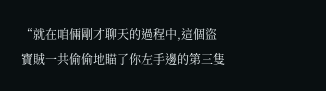“就在咱倆剛才聊天的過程中,這個盜寶賊一共偷偷地瞄了你左手邊的第三隻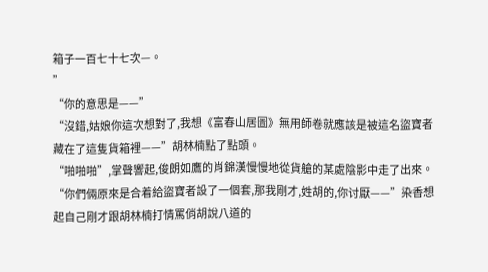箱子一百七十七次—。
”
“你的意思是——”
“沒錯,姑娘你這次想對了,我想《富春山居圖》無用師卷就應該是被這名盜寶者藏在了這隻貨箱裡——”胡林楠點了點頭。
“啪啪啪”,掌聲響起,俊朗如鷹的肖錦漢慢慢地從貨艙的某處陰影中走了出來。
“你們倆原來是合着給盜寶者設了一個套,那我剛才,姓胡的,你讨厭——”染香想起自己剛才跟胡林楠打情罵俏胡說八道的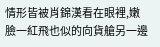情形皆被肖錦漢看在眼裡,嫩臉一紅飛也似的向貨艙另一邊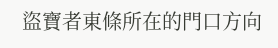盜寶者東條所在的門口方向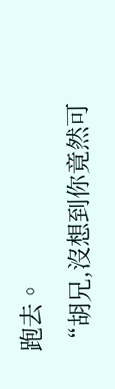跑去。
“胡兄,沒想到你竟然可